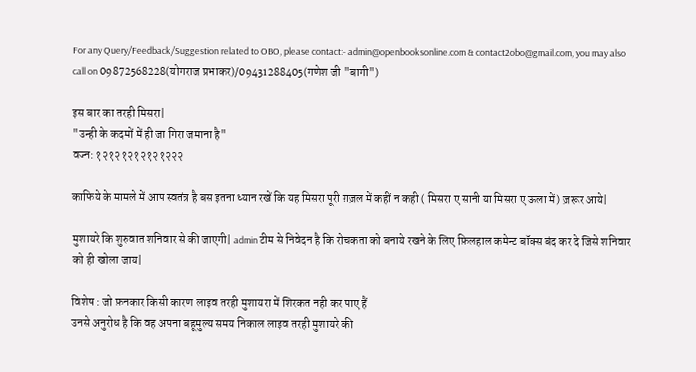For any Query/Feedback/Suggestion related to OBO, please contact:- admin@openbooksonline.com & contact2obo@gmail.com, you may also call on 09872568228(योगराज प्रभाकर)/09431288405(गणेश जी "बागी")

इस बार का तरही मिसरा|
"उन्ही के कदमों में ही जा गिरा जमाना है"
वज्न: १२१२१२१२१२१२२२

काफिये के मामले में आप स्वतंत्र है बस इतना ध्यान रखें कि यह मिसरा पूरी ग़ज़ल में कहीं न कही ( मिसरा ए सानी या मिसरा ए ऊला में) ज़रूर आये|

मुशायरे कि शुरुवात शनिवार से की जाएगी| admin टीम से निवेदन है कि रोचकता को बनाये रखने के लिए फ़िलहाल कमेन्ट बॉक्स बंद कर दे जिसे शनिवार को ही खोला जाय|

विशेष : जो फ़नकार किसी कारण लाइव तरही मुशायरा में शिरकत नही कर पाए हैं
उनसे अनुरोध है कि वह अपना बहूमुल्य समय निकाल लाइव तरही मुशायरे की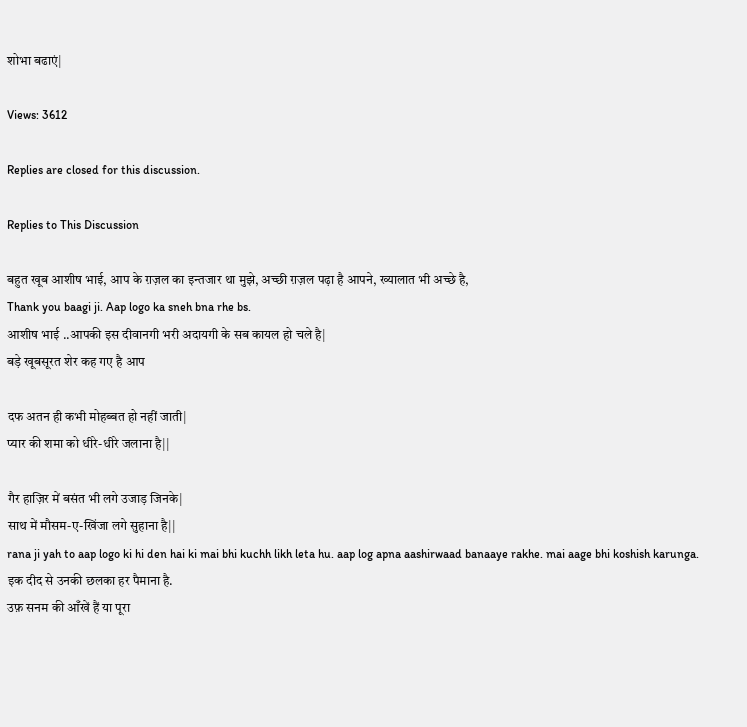शोभा बढाएं|

Views: 3612

Replies are closed for this discussion.

Replies to This Discussion

बहुत खूब आशीष भाई, आप के ग़ज़ल का इन्तजार था मुझे, अच्छी ग़ज़ल पढ़ा है आपने, ख्यालात भी अच्छे है,
Thank you baagi ji. Aap logo ka sneh bna rhe bs.
आशीष भाई ..आपकी इस दीवानगी भरी अदायगी के सब कायल हो चले है|
बड़े खूबसूरत शेर कह गए है आप

दफ अतन ही कभी मोहब्बत हो नहीं जाती|
प्यार की शमा को धीरे-धीरे जलाना है||

गैर हाज़िर में बसंत भी लगे उजाड़ जिनके|
साथ में मौसम-ए-खिंजा लगे सुहाना है||
rana ji yah to aap logo ki hi den hai ki mai bhi kuchh likh leta hu. aap log apna aashirwaad banaaye rakhe. mai aage bhi koshish karunga.
इक दीद से उनकी छलका हर पैमाना है.
उफ़ सनम की आँखें हैं या पूरा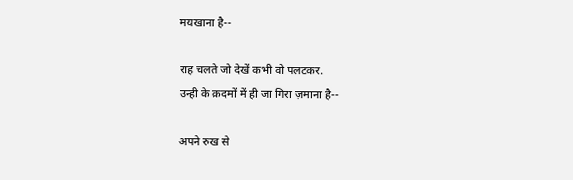मयखाना है--

राह चलते जो देखें कभी वो पलटकर.
उन्ही के क़दमों में ही जा गिरा ज़माना है--

अपने रुख से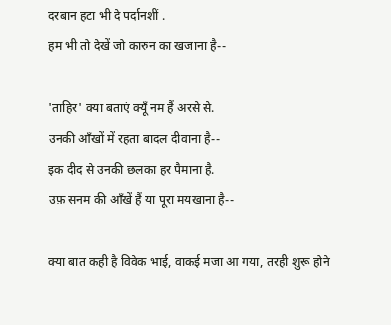दरबान हटा भी दे पर्दानशीं .
हम भी तो देखें जो कारुन का खजाना है--

'ताहिर' क्या बताएं क्यूँ नम हैं अरसे से.
उनकी आँखों में रहता बादल दीवाना है--
इक दीद से उनकी छलका हर पैमाना है.
उफ़ सनम की आँखें हैं या पूरा मयखाना है--

क्या बात कही है विवेक भाई, वाकई मजा आ गया, तरही शुरू होने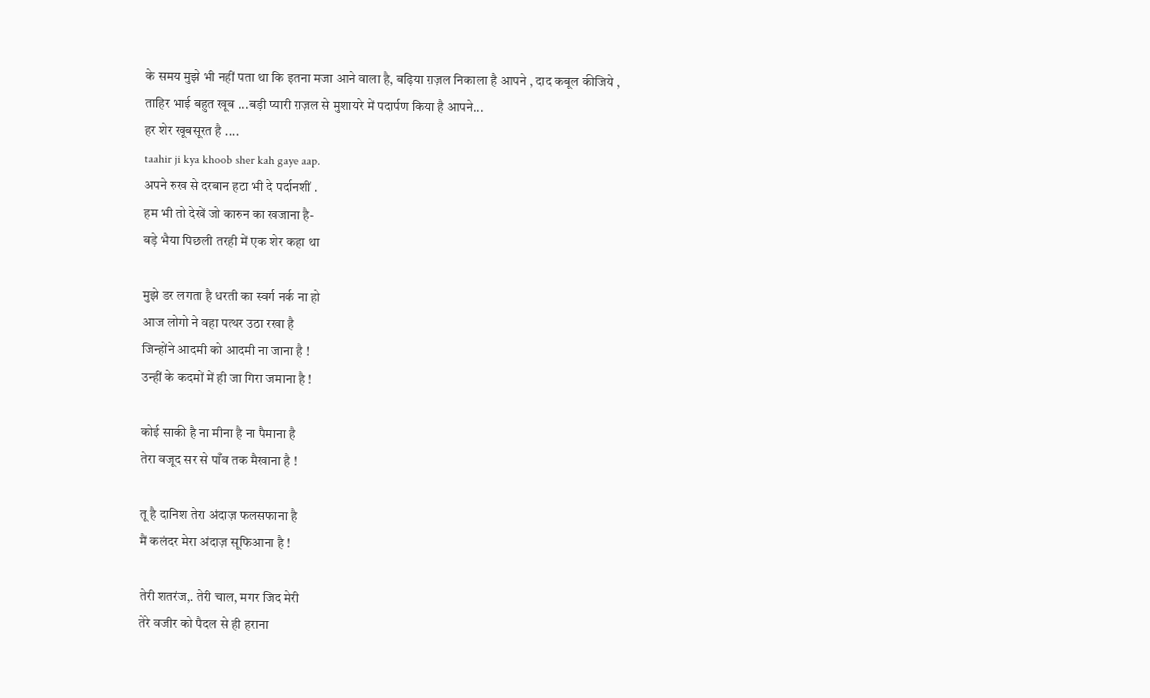के समय मुझे भी नहीं पता था कि इतना मजा आने वाला है, बढ़िया ग़ज़ल निकाला है आपने , दाद कबूल कीजिये ,
ताहिर भाई बहुत खूब ...बड़ी प्यारी ग़ज़ल से मुशायरे में पदार्पण किया है आपने...
हर शेर खूबसूरत है ....
taahir ji kya khoob sher kah gaye aap.
अपने रुख से दरबान हटा भी दे पर्दानशीं .
हम भी तो देखें जो कारुन का खजाना है-
बड़े भैया पिछली तरही में एक शेर कहा था

मुझे डर लगता है धरती का स्वर्ग नर्क ना हो
आज लोगो ने वहा पत्थर उठा रखा है
जिन्होंने आदमी को आदमी ना जाना है !
उन्हीं के कदमों में ही जा गिरा जमाना है !

कोई साकी है ना मीना है ना पैमाना है
तेरा वजूद सर से पाँव तक मैखाना है !

तू है दानिश तेरा अंदाज़ फलसफाना है
मैं कलंदर मेरा अंदाज़ सूफिआना है !

तेरी शतरंज,. तेरी चाल, मगर जिद मेरी
तेरे वजीर को पैदल से ही हराना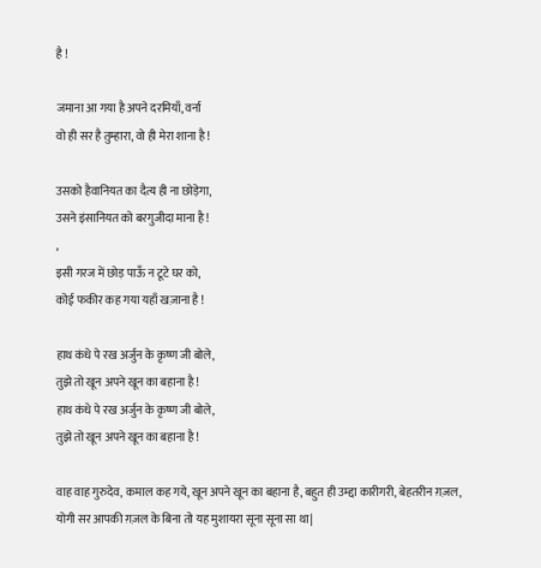है !

जमाना आ गया है अपने दरमियाँ, वर्ना
वो ही सर है तुम्हारा, वो ही मेरा शाना है !

उसको हैवानियत का दैत्य ही ना छोड़ेगा,
उसने इंसानियत को बरगुजीदा माना है !
,
इसी गरज में छोड़ पाऊँ न टूटे घर को,
कोई फकीर कह गया यहाँ खज़ाना है !

हाथ कंधे पे रख अर्जुन के कृष्ण जी बोले,
तुझे तो खून अपने खून का बहाना है !
हाथ कंधे पे रख अर्जुन के कृष्ण जी बोले,
तुझे तो खून अपने खून का बहाना है !

वाह वाह गुरुदेव, कमाल कह गये, खून अपने खून का बहाना है, बहुत ही उम्द्दा कारीगरी, बेहतरीन ग़ज़ल,
योगी सर आपकी ग़ज़ल के बिना तो यह मुशायरा सूना सूना सा था|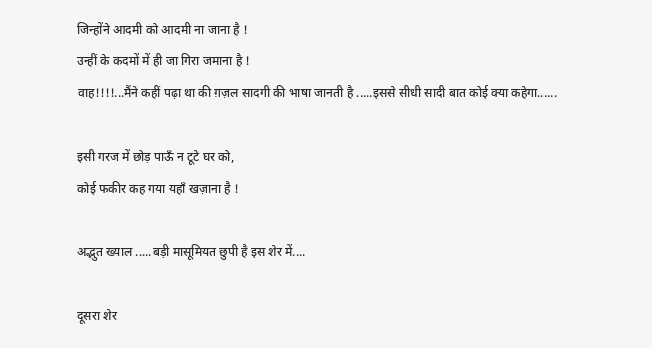जिन्होंने आदमी को आदमी ना जाना है !
उन्हीं के कदमों में ही जा गिरा जमाना है !
वाह!!!!...मैंने कहीं पढ़ा था की ग़ज़ल सादगी की भाषा जानती है .....इससे सीधी सादी बात कोई क्या कहेगा......

इसी गरज में छोड़ पाऊँ न टूटे घर को,
कोई फकीर कह गया यहाँ खज़ाना है !

अद्भुत ख्याल .....बड़ी मासूमियत छुपी है इस शेर में....

दूसरा शेर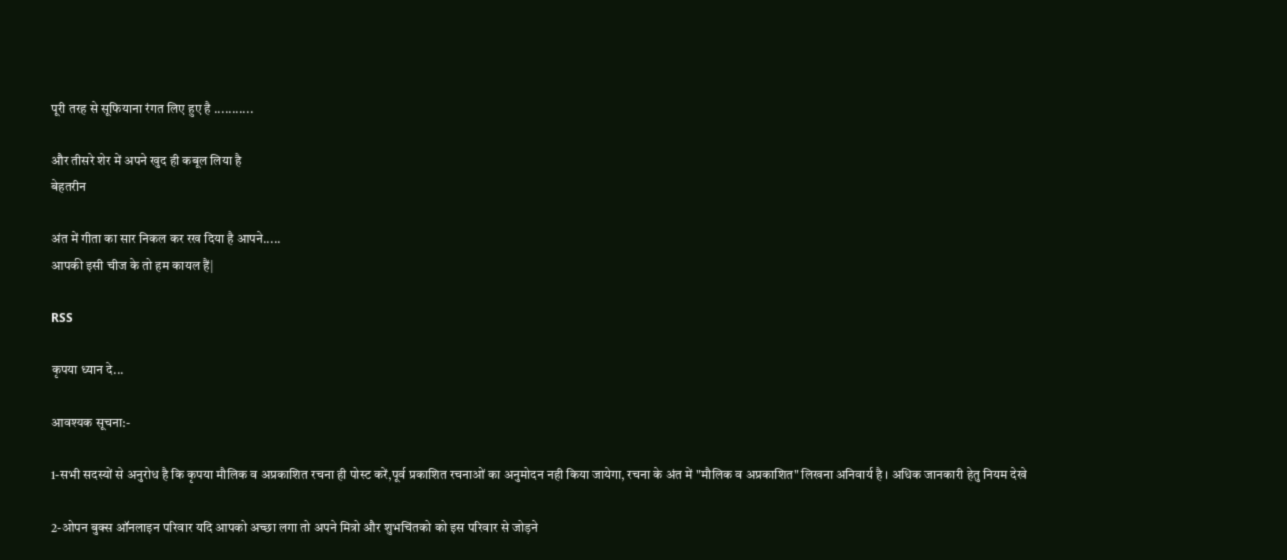पूरी तरह से सूफियाना रंगत लिए हुए है ...........

और तीसरे शेर में अपने खुद ही कबूल लिया है
बेहतरीन

अंत में गीता का सार निकल कर रख दिया है आपने.....
आपकी इसी चीज के तो हम कायल हैं|

RSS

कृपया ध्यान दे...

आवश्यक सूचना:-

1-सभी सदस्यों से अनुरोध है कि कृपया मौलिक व अप्रकाशित रचना ही पोस्ट करें,पूर्व प्रकाशित रचनाओं का अनुमोदन नही किया जायेगा, रचना के अंत में "मौलिक व अप्रकाशित" लिखना अनिवार्य है । अधिक जानकारी हेतु नियम देखे

2-ओपन बुक्स ऑनलाइन परिवार यदि आपको अच्छा लगा तो अपने मित्रो और शुभचिंतको को इस परिवार से जोड़ने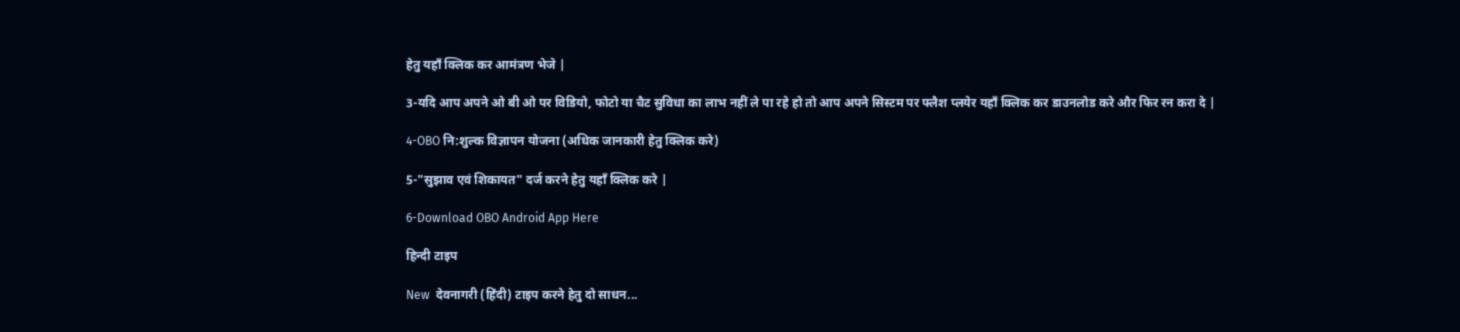हेतु यहाँ क्लिक कर आमंत्रण भेजे |

3-यदि आप अपने ओ बी ओ पर विडियो, फोटो या चैट सुविधा का लाभ नहीं ले पा रहे हो तो आप अपने सिस्टम पर फ्लैश प्लयेर यहाँ क्लिक कर डाउनलोड करे और फिर रन करा दे |

4-OBO नि:शुल्क विज्ञापन योजना (अधिक जानकारी हेतु क्लिक करे)

5-"सुझाव एवं शिकायत" दर्ज करने हेतु यहाँ क्लिक करे |

6-Download OBO Android App Here

हिन्दी टाइप

New  देवनागरी (हिंदी) टाइप करने हेतु दो साधन...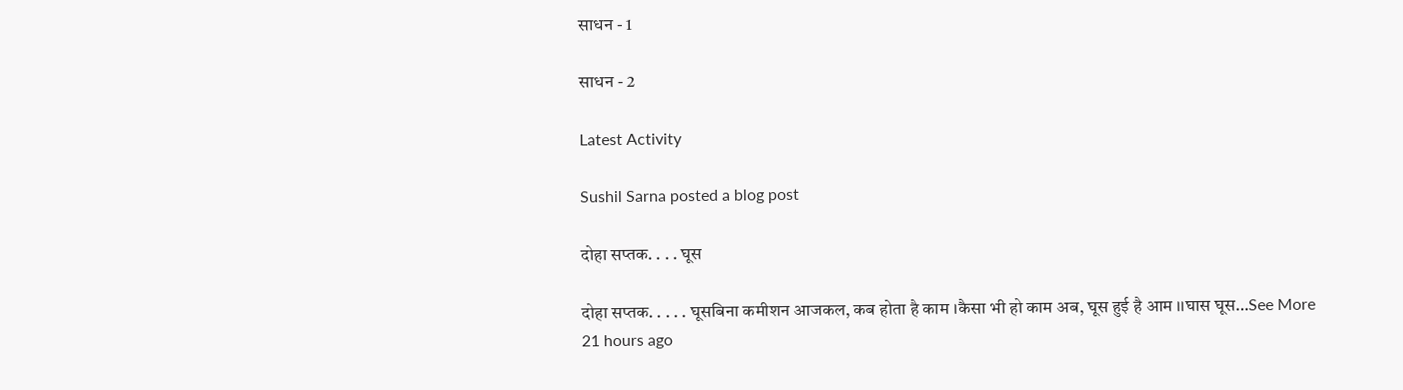साधन - 1

साधन - 2

Latest Activity

Sushil Sarna posted a blog post

दोहा सप्तक. . . . घूस

दोहा सप्तक. . . . . घूसबिना कमीशन आजकल, कब होता है काम ।कैसा भी हो काम अब, घूस हुई है आम ।।घास घूस…See More
21 hours ago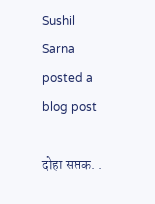Sushil Sarna posted a blog post

दोहा सप्तक. .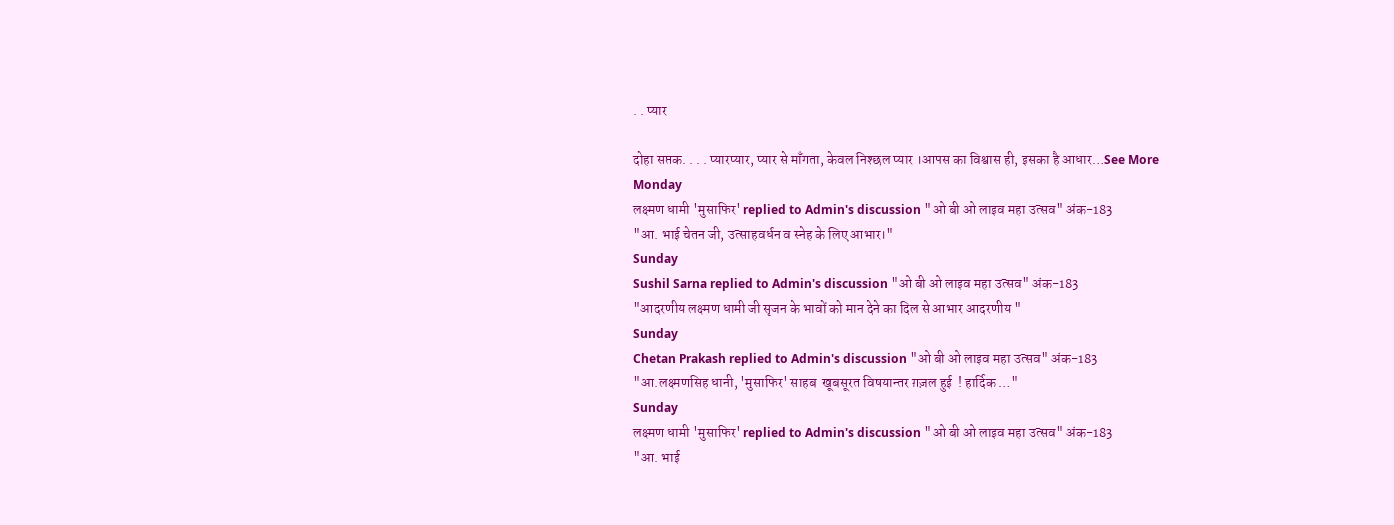. . प्यार

दोहा सप्तक. . . . प्यारप्यार, प्यार से माँगता, केवल निश्छल प्यार ।आपस का विश्वास ही, इसका है आधार…See More
Monday
लक्ष्मण धामी 'मुसाफिर' replied to Admin's discussion "ओ बी ओ लाइव महा उत्सव" अंक-183
"आ. भाई चेतन जी, उत्साहवर्धन व स्नेह के लिए आभार।"
Sunday
Sushil Sarna replied to Admin's discussion "ओ बी ओ लाइव महा उत्सव" अंक-183
"आदरणीय लक्ष्मण धामी जी सृजन के भावों को मान देने का दिल से आभार आदरणीय "
Sunday
Chetan Prakash replied to Admin's discussion "ओ बी ओ लाइव महा उत्सव" अंक-183
"आ.लक्ष्मणसिह धानी, 'मुसाफिर' साहब  खूबसूरत विषयान्तर ग़ज़ल हुई  ! हार्दिक …"
Sunday
लक्ष्मण धामी 'मुसाफिर' replied to Admin's discussion "ओ बी ओ लाइव महा उत्सव" अंक-183
"आ. भाई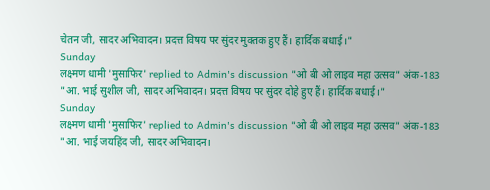चेतन जी, सादर अभिवादन। प्रदत्त विषय पर सुंदर मुक्तक हुए हैं। हार्दिक बधाई।"
Sunday
लक्ष्मण धामी 'मुसाफिर' replied to Admin's discussion "ओ बी ओ लाइव महा उत्सव" अंक-183
"आ. भाई सुशील जी, सादर अभिवादन। प्रदत्त विषय पर सुंदर दोहे हुए हैं। हार्दिक बधाई।"
Sunday
लक्ष्मण धामी 'मुसाफिर' replied to Admin's discussion "ओ बी ओ लाइव महा उत्सव" अंक-183
"आ. भाई जयहिंद जी, सादर अभिवादन।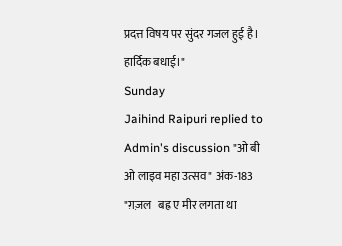प्रदत्त विषय पर सुंदर गजल हुई है। हार्दिक बधाई।"
Sunday
Jaihind Raipuri replied to Admin's discussion "ओ बी ओ लाइव महा उत्सव" अंक-183
"ग़ज़ल   बह्र ए मीर लगता था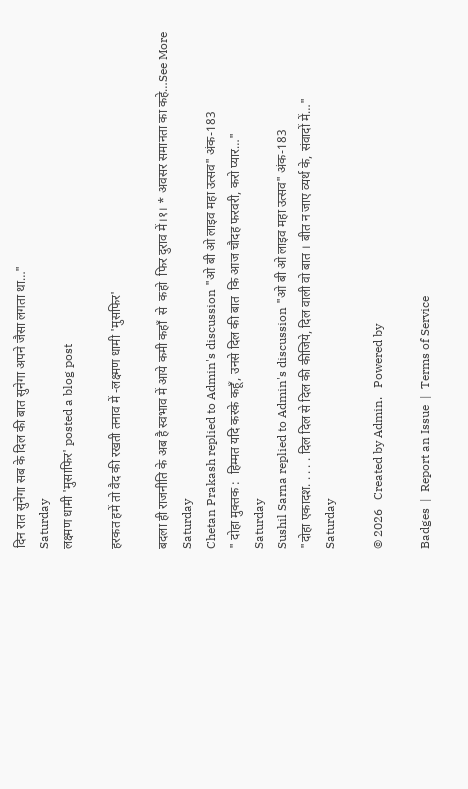दिन रात सुनेगा सब के दिल की बात सुनेगा अपने जैसा लगता था…"
Saturday
लक्ष्मण धामी 'मुसाफिर' posted a blog post

हरकत हमें तो वैद की रखती तनाव में -लक्ष्मण धामी 'मुसफिर'

बदला ही राजनीति के अब है स्वभाव में आये कमी कहाँ  से  कहो  फिर दुराव में।१। * अवसर समानता का कहे…See More
Saturday
Chetan Prakash replied to Admin's discussion "ओ बी ओ लाइव महा उत्सव" अंक-183
" दोहा मुक्तक :  हिम्मत यदि करके कहूँ, उनसे दिल की बात  कि आज चौदह फरवरी, करो प्यार…"
Saturday
Sushil Sarna replied to Admin's discussion "ओ बी ओ लाइव महा उत्सव" अंक-183
"दोहा एकादश. . . . . दिल दिल से दिल की कीजिये, दिल वाली वो बात । बीत न जाए व्यर्थ के, संवादों में…"
Saturday

© 2026   Created by Admin.   Powered by

Badges  |  Report an Issue  |  Terms of Service